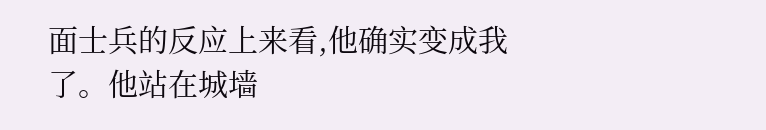面士兵的反应上来看,他确实变成我了。他站在城墙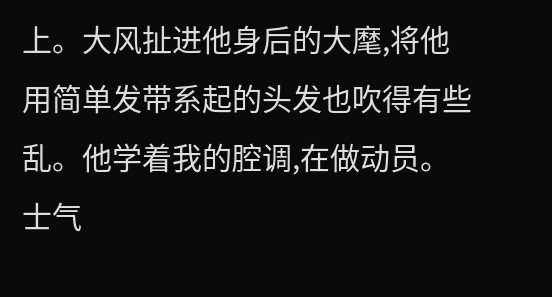上。大风扯进他身后的大麾,将他用简单发带系起的头发也吹得有些乱。他学着我的腔调,在做动员。士气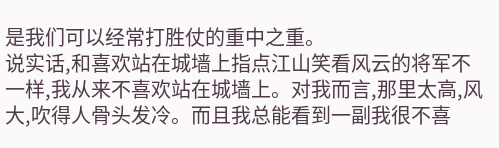是我们可以经常打胜仗的重中之重。
说实话,和喜欢站在城墙上指点江山笑看风云的将军不一样,我从来不喜欢站在城墙上。对我而言,那里太高,风大,吹得人骨头发冷。而且我总能看到一副我很不喜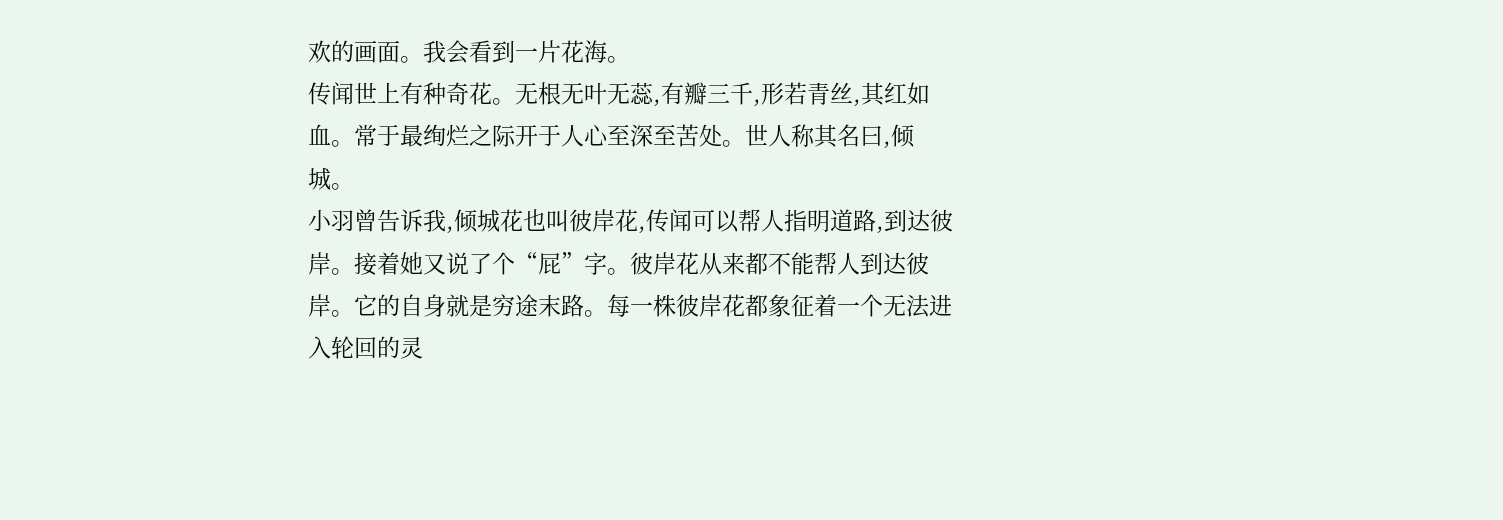欢的画面。我会看到一片花海。
传闻世上有种奇花。无根无叶无蕊,有瓣三千,形若青丝,其红如血。常于最绚烂之际开于人心至深至苦处。世人称其名曰,倾城。
小羽曾告诉我,倾城花也叫彼岸花,传闻可以帮人指明道路,到达彼岸。接着她又说了个“屁”字。彼岸花从来都不能帮人到达彼岸。它的自身就是穷途末路。每一株彼岸花都象征着一个无法进入轮回的灵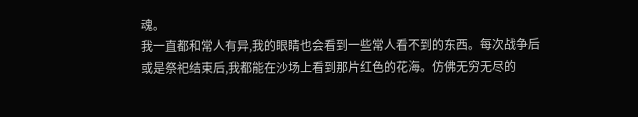魂。
我一直都和常人有异,我的眼睛也会看到一些常人看不到的东西。每次战争后或是祭祀结束后,我都能在沙场上看到那片红色的花海。仿佛无穷无尽的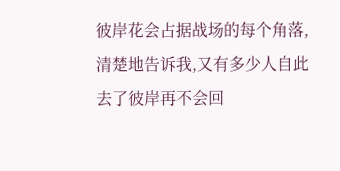彼岸花会占据战场的每个角落,清楚地告诉我,又有多少人自此去了彼岸再不会回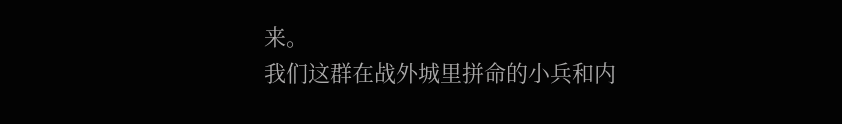来。
我们这群在战外城里拼命的小兵和内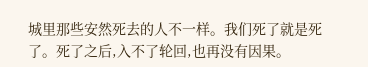城里那些安然死去的人不一样。我们死了就是死了。死了之后,入不了轮回,也再没有因果。